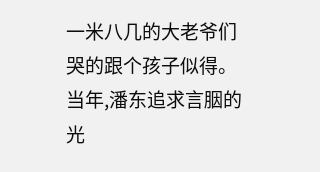一米八几的大老爷们哭的跟个孩子似得。
当年,潘东追求言胭的光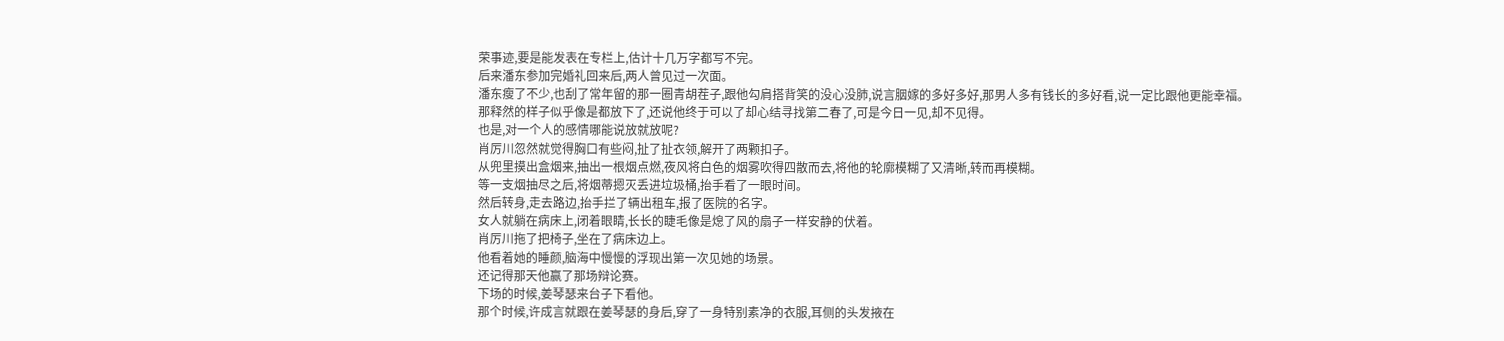荣事迹,要是能发表在专栏上,估计十几万字都写不完。
后来潘东参加完婚礼回来后,两人曾见过一次面。
潘东瘦了不少,也刮了常年留的那一圈青胡茬子,跟他勾肩搭背笑的没心没肺,说言胭嫁的多好多好,那男人多有钱长的多好看,说一定比跟他更能幸福。
那释然的样子似乎像是都放下了,还说他终于可以了却心结寻找第二春了,可是今日一见,却不见得。
也是,对一个人的感情哪能说放就放呢?
肖厉川忽然就觉得胸口有些闷,扯了扯衣领,解开了两颗扣子。
从兜里摸出盒烟来,抽出一根烟点燃,夜风将白色的烟雾吹得四散而去,将他的轮廓模糊了又清晰,转而再模糊。
等一支烟抽尽之后,将烟蒂摁灭丢进垃圾桶,抬手看了一眼时间。
然后转身,走去路边,抬手拦了辆出租车,报了医院的名字。
女人就躺在病床上,闭着眼睛,长长的睫毛像是熄了风的扇子一样安静的伏着。
肖厉川拖了把椅子,坐在了病床边上。
他看着她的睡颜,脑海中慢慢的浮现出第一次见她的场景。
还记得那天他赢了那场辩论赛。
下场的时候,姜琴瑟来台子下看他。
那个时候,许成言就跟在姜琴瑟的身后,穿了一身特别素净的衣服,耳侧的头发掖在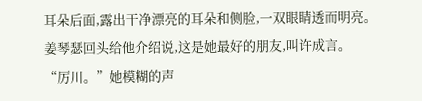耳朵后面,露出干净漂亮的耳朵和侧脸,一双眼睛透而明亮。
姜琴瑟回头给他介绍说,这是她最好的朋友,叫许成言。
“厉川。”她模糊的声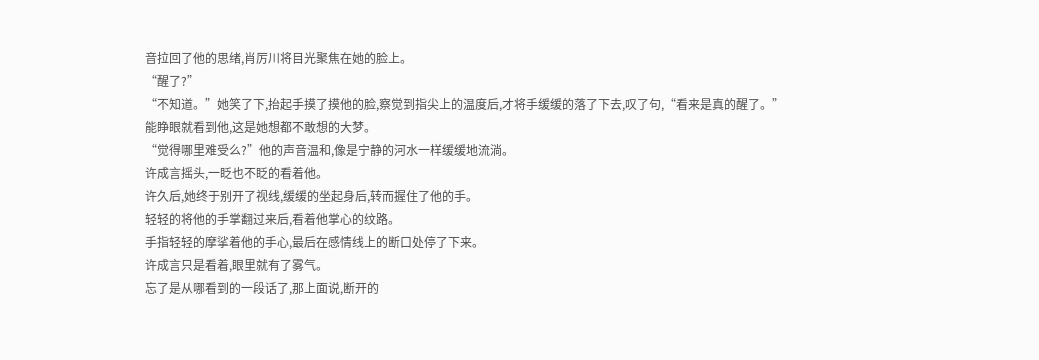音拉回了他的思绪,肖厉川将目光聚焦在她的脸上。
“醒了?”
“不知道。”她笑了下,抬起手摸了摸他的脸,察觉到指尖上的温度后,才将手缓缓的落了下去,叹了句,“看来是真的醒了。”
能睁眼就看到他,这是她想都不敢想的大梦。
“觉得哪里难受么?”他的声音温和,像是宁静的河水一样缓缓地流淌。
许成言摇头,一眨也不眨的看着他。
许久后,她终于别开了视线,缓缓的坐起身后,转而握住了他的手。
轻轻的将他的手掌翻过来后,看着他掌心的纹路。
手指轻轻的摩挲着他的手心,最后在感情线上的断口处停了下来。
许成言只是看着,眼里就有了雾气。
忘了是从哪看到的一段话了,那上面说,断开的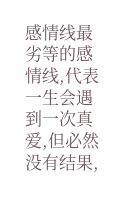感情线最劣等的感情线,代表一生会遇到一次真爱,但必然没有结果,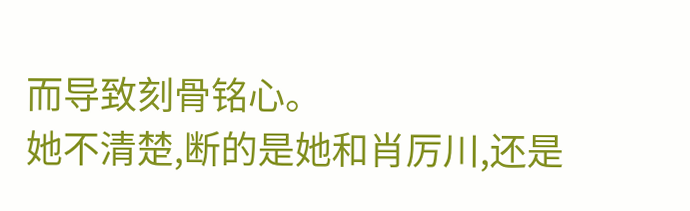而导致刻骨铭心。
她不清楚,断的是她和肖厉川,还是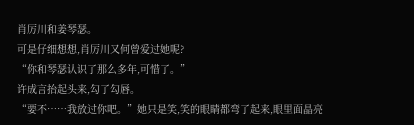肖厉川和姜琴瑟。
可是仔细想想,肖厉川又何曾爱过她呢?
“你和琴瑟认识了那么多年,可惜了。”
许成言抬起头来,勾了勾唇。
“要不……我放过你吧。”她只是笑,笑的眼睛都弯了起来,眼里面晶亮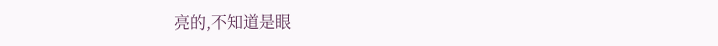亮的,不知道是眼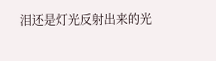泪还是灯光反射出来的光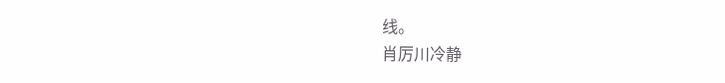线。
肖厉川冷静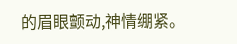的眉眼颤动,神情绷紧。